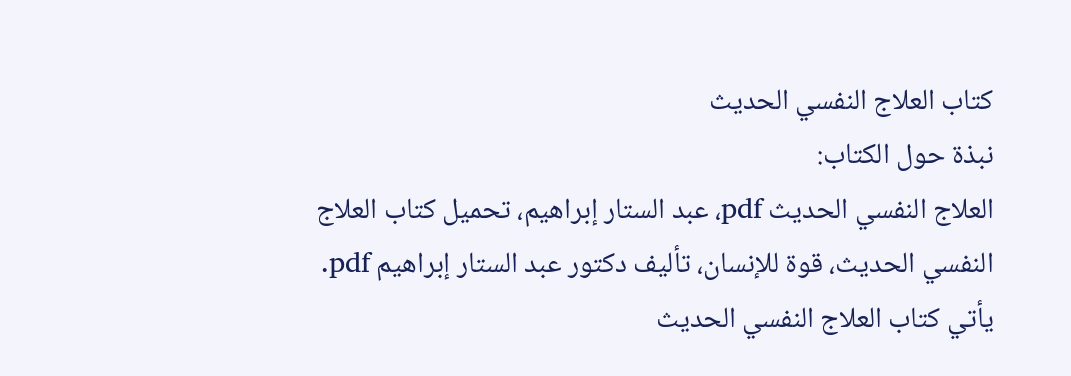كتاب العلاج النفسي الحديث
نبذة حول الكتاب:
العلاج النفسي الحديث pdf، عبد الستار إبراهيم، تحميل كتاب العلاج النفسي الحديث، قوة للإنسان، تأليف دكتور عبد الستار إبراهيم pdf.
يأتي كتاب العلاج النفسي الحديث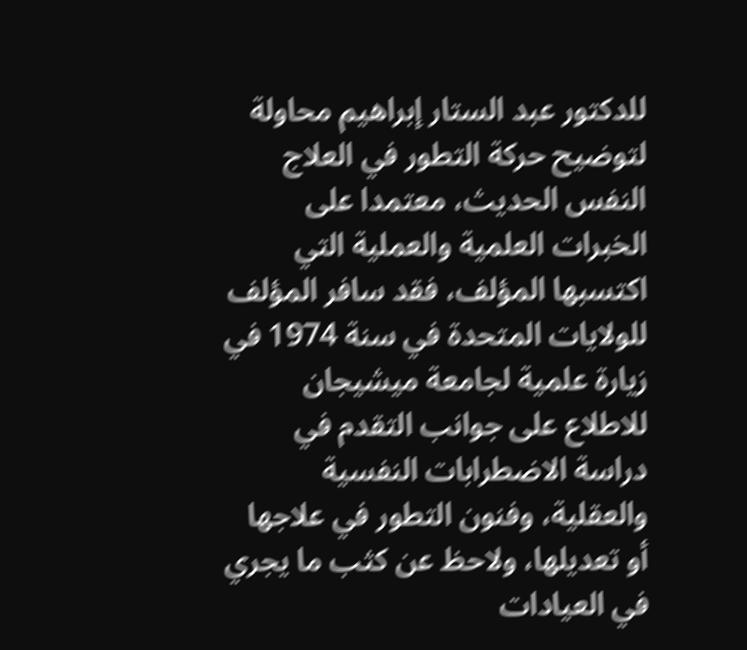للدكتور عبد الستار إبراهيم محاولة لتوضيح حركة التطور في العلاج النفس الحديث، معتمدا على الخبرات العلمية والعملية التي اكتسبها المؤلف، فقد سافر المؤلف للولايات المتحدة في سنة 1974 في زيارة علمية لجامعة ميشيجان للاطلاع على جوانب التقدم في دراسة الاضطرابات النفسية والعقلية، وفنون التطور في علاجها أو تعديلها، ولاحظ عن كثب ما يجري في العيادات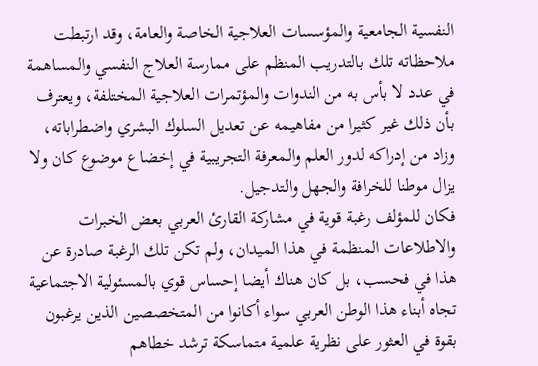النفسية الجامعية والمؤسسات العلاجية الخاصة والعامة، وقد ارتبطت ملاحظاته تلك بالتدريب المنظم على ممارسة العلاج النفسي والمساهمة في عدد لا بأس به من الندوات والمؤتمرات العلاجية المختلفة، ويعترف بأن ذلك غير كثيرا من مفاهيمه عن تعديل السلوك البشري واضطراباته، وزاد من إدراكه لدور العلم والمعرفة التجريبية في إخضاع موضوع كان ولا يزال موطنا للخرافة والجهل والتدجيل.
فكان للمؤلف رغبة قوية في مشاركة القارئ العربي بعض الخبرات والاطلاعات المنظمة في هذا الميدان، ولم تكن تلك الرغبة صادرة عن هذا في فحسب، بل كان هناك أيضا إحساس قوي بالمسئولية الاجتماعية تجاه أبناء هذا الوطن العربي سواء أكانوا من المتخصصين الذين يرغبون بقوة في العثور على نظرية علمية متماسكة ترشد خطاهم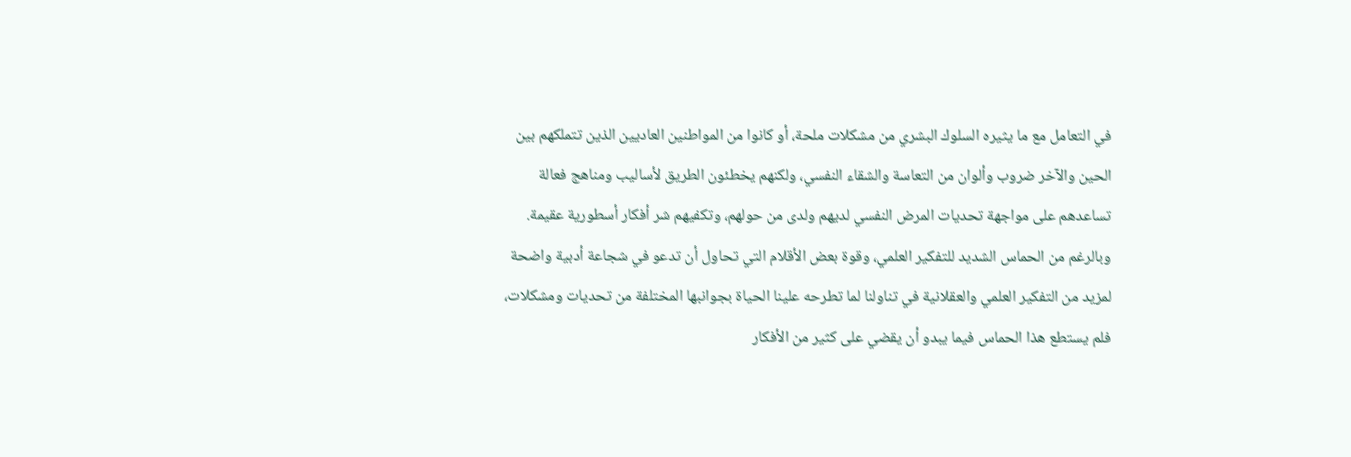في التعامل مع ما يثيره السلوك البشري من مشكلات ملحة، أو كانوا من المواطنين العاديين الذين تتملكهم بين الحين والآخر ضروب وألوان من التعاسة والشقاء النفسي، ولكنهم يخطئون الطريق لأساليب ومناهج فعالة تساعدهم على مواجهة تحديات المرض النفسي لديهم ولدى من حولهم، وتكفيهم شر أفكار أسطورية عقيمة.
وبالرغم من الحماس الشديد للتفكير العلمي، وقوة بعض الأقلام التي تحاول أن تدعو في شجاعة أدبية واضحة لمزيد من التفكير العلمي والعقلانية في تناولنا لما تطرحه علينا الحياة بجوانبها المختلفة من تحديات ومشكلات، فلم يستطع هذا الحماس فيما يبدو أن يقضي على كثير من الأفكار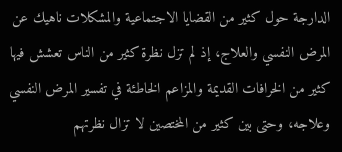الدارجة حول كثير من القضايا الاجتماعية والمشكلات ناهيك عن المرض النفسي والعلاج، إذ لم تزل نظرة كثير من الناس تعشش فيها كثير من الخرافات القديمة والمزاعم الخاطئة في تفسير المرض النفسي وعلاجه، وحتى بين كثير من المختصين لا تزال نظرتهم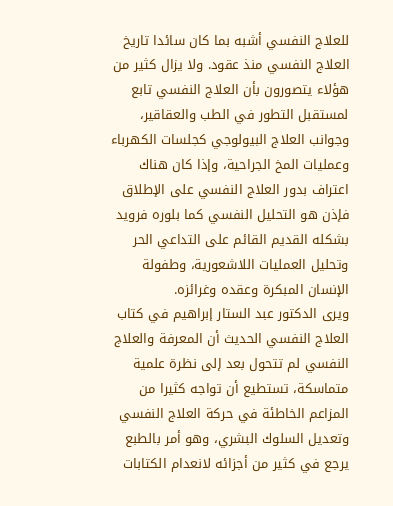للعلاج النفسي أشبه بما كان سائدا تاريخ العلاج النفسي منذ عقود. ولا يزال كثير من هؤلاء يتصورون بأن العلاج النفسي تابع لمستقبل التطور في الطب والعقاقير، وجوانب العلاج البيولوجي كجلسات الكهرباء وعمليات المخ الجراحية، وإذا كان هناك اعتراف بدور العلاج النفسي على الإطلاق فإذن هو التحليل النفسي كما بلوره فرويد بشكله القديم القائم على التداعي الحر وتحليل العمليات اللاشعورية، وطفولة الإنسان المبكرة وعقده وغرائزه.
ويرى الدكتور عبد الستار إبراهيم في كتاب العلاج النفسي الحديث أن المعرفة والعلاج النفسي لم تتحول بعد إلى نظرة علمية متماسكة، تستطيع أن تواجه كثيرا من المزاعم الخاطئة في حركة العلاج النفسي وتعديل السلوك البشري، وهو أمر بالطبع يرجع في كثير من أجزائه لانعدام الكتابات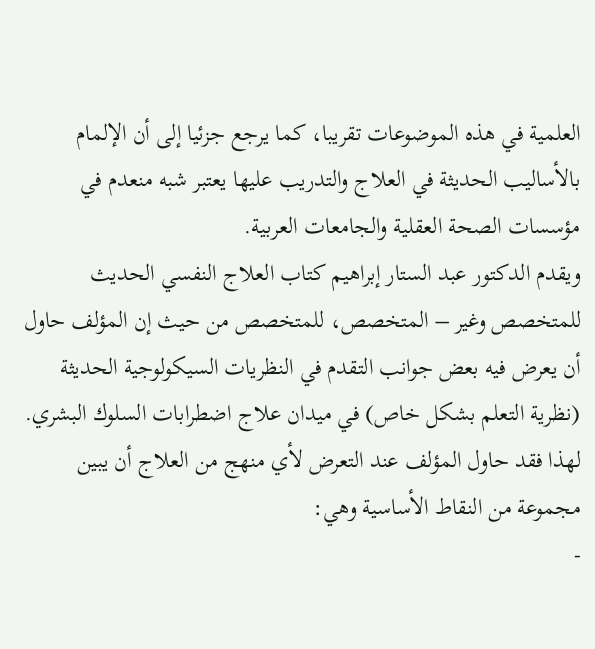العلمية في هذه الموضوعات تقريبا، كما يرجع جزئيا إلى أن الإلمام بالأساليب الحديثة في العلاج والتدريب عليها يعتبر شبه منعدم في مؤسسات الصحة العقلية والجامعات العربية.
ويقدم الدكتور عبد الستار إبراهيم كتاب العلاج النفسي الحديث للمتخصص وغير – المتخصص، للمتخصص من حيث إن المؤلف حاول أن يعرض فيه بعض جوانب التقدم في النظريات السيكولوجية الحديثة (نظرية التعلم بشكل خاص) في ميدان علاج اضطرابات السلوك البشري. لهذا فقد حاول المؤلف عند التعرض لأي منهج من العلاج أن يبين مجموعة من النقاط الأساسية وهي:
-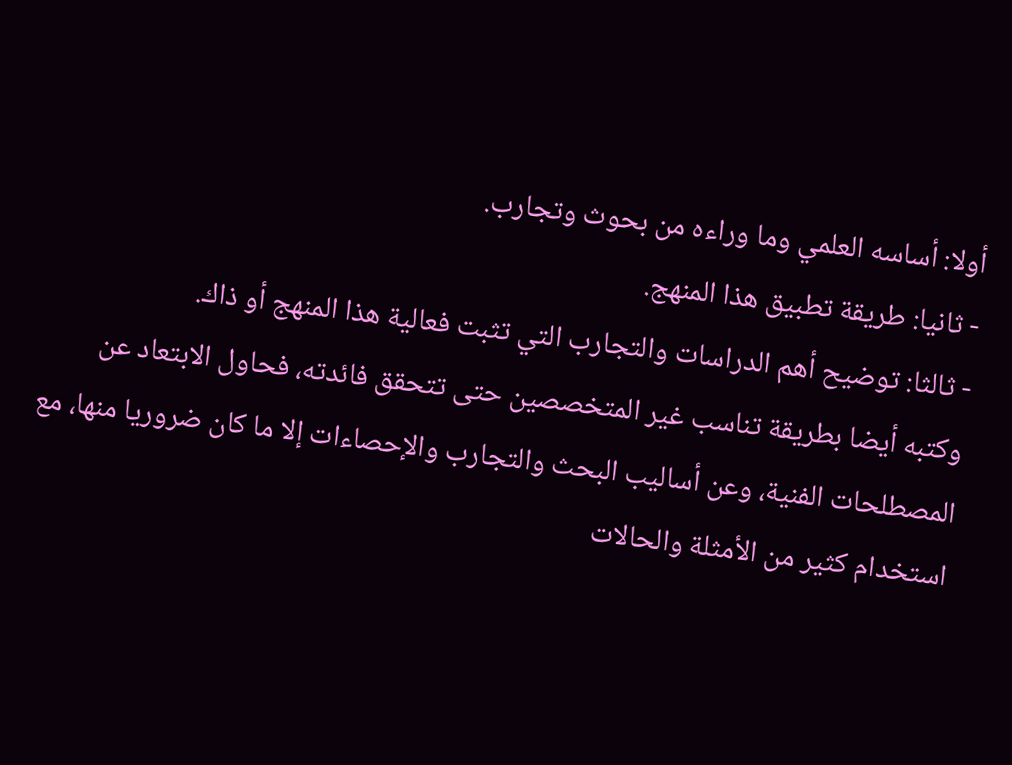أولا: أساسه العلمي وما وراءه من بحوث وتجارب.
- ثانيا: طريقة تطبيق هذا المنهج.
- ثالثا: توضيح أهم الدراسات والتجارب التي تثبت فعالية هذا المنهج أو ذاك.
وكتبه أيضا بطريقة تناسب غير المتخصصين حتى تتحقق فائدته، فحاول الابتعاد عن المصطلحات الفنية، وعن أساليب البحث والتجارب والإحصاءات إلا ما كان ضروريا منها، مع استخدام كثير من الأمثلة والحالات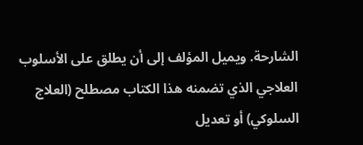الشارحة. ويميل المؤلف إلى أن يطلق على الأسلوب العلاجي الذي تضمنه هذا الكتاب مصطلح (العلاج السلوكي) أو تعديل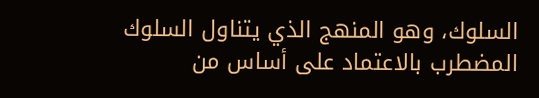السلوك، وهو المنهج الذي يتناول السلوك المضطرب بالاعتماد على أساس من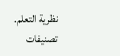نظرية التعلم.
تصنيفات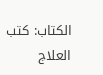الكتاب: كتب العلاج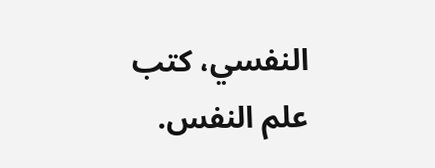النفسي، كتب علم النفس.